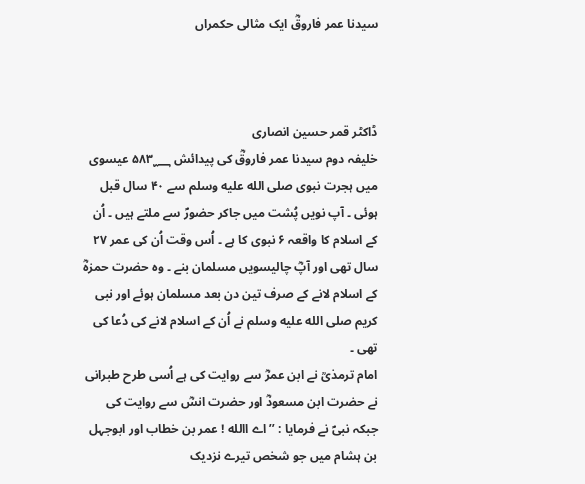سیدنا عمر فاروقؓ ایک مثالی حکمراں



ڈاکٹر قمر حسین انصاری
خلیفہ دوم سیدنا عمر فاروقؓ کی پیدائش ۵۸۳؁ عیسوی میں ہجرت نبوی صلى الله عليه وسلم سے ۴۰ سال قبل ہوئی ۔ آپ نویں پُشت میں جاکر حضورؐ سے ملتے ہیں ۔ اُن کے اسلام کا واقعہ ۶ نبوی کا ہے ۔ اُس وقت اُن کی عمر ۲۷ سال تھی اور آپؓ چالیسویں مسلمان بنے ۔ وہ حضرت حمزہؓ کے اسلام لانے کے صرف تین دن بعد مسلمان ہوئے اور نبی کریم صلى الله عليه وسلم نے اُن کے اسلام لانے کی دُعا کی تھی ۔
امام ترمذیؒ نے ابن عمرؓ سے روایت کی ہے اُسی طرح طبرانی نے حضرت ابن مسعودؓ اور حضرت انسؓ سے روایت کی جبکہ نبیؐ نے فرمایا : ’’اے االله ! عمر بن خطاب اور ابوجہل بن ہشام میں جو شخص تیرے نزدیک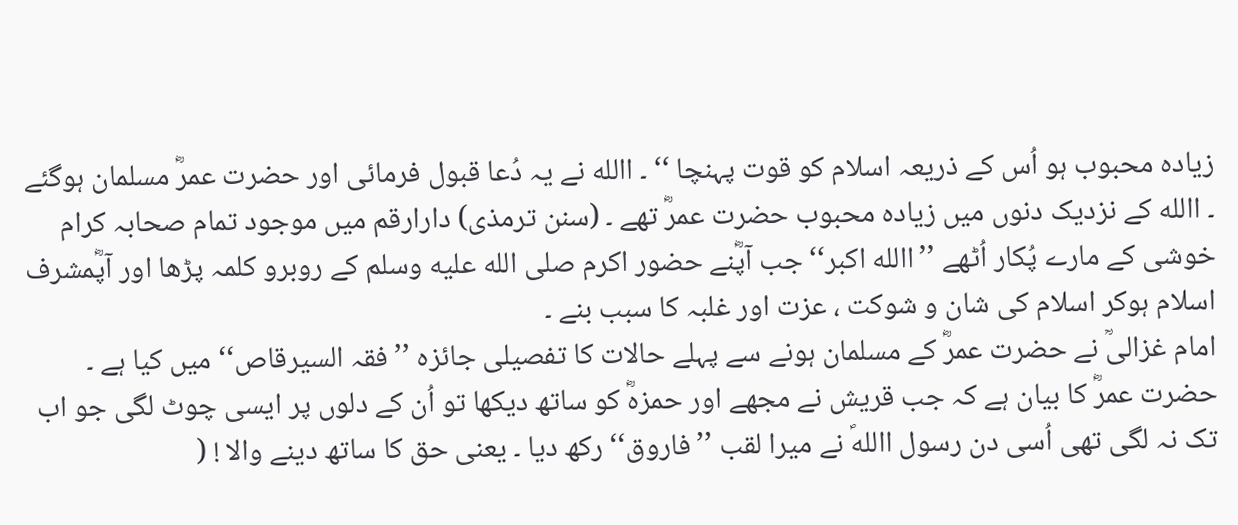زیادہ محبوب ہو اُس کے ذریعہ اسلام کو قوت پہنچا ‘‘ ۔ االله نے یہ دُعا قبول فرمائی اور حضرت عمرؓ مسلمان ہوگئے ۔ االله کے نزدیک دنوں میں زیادہ محبوب حضرت عمرؓ تھے ۔ (سنن ترمذی) دارارقم میں موجود تمام صحابہ کرام خوشی کے مارے پُکار اُٹھے ’’االله اکبر‘‘ جب آپؓنے حضور اکرم صلى الله عليه وسلم کے روبرو کلمہ پڑھا اور آپؓمشرف اسلام ہوکر اسلام کی شان و شوکت ، عزت اور غلبہ کا سبب بنے ۔
امام غزالیؒ نے حضرت عمرؓ کے مسلمان ہونے سے پہلے حالات کا تفصیلی جائزہ ’’فقہ السیرقاص‘‘ میں کیا ہے ۔ حضرت عمرؓ کا بیان ہے کہ جب قریش نے مجھے اور حمزہؓ کو ساتھ دیکھا تو اُن کے دلوں پر ایسی چوٹ لگی جو اب تک نہ لگی تھی اُسی دن رسول االلهؐ نے میرا لقب ’’فاروق‘‘ رکھ دیا ۔ یعنی حق کا ساتھ دینے والا ! (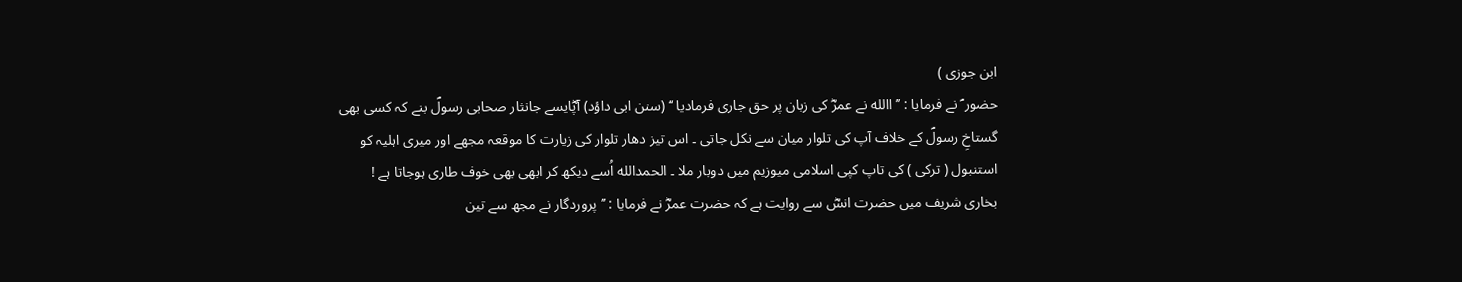ابن جوزی )
حضور ؐ نے فرمایا : ’’االله نے عمرؓ کی زبان پر حق جاری فرمادیا ‘‘ (سنن ابی داؤد) آپؓایسے جانثار صحابی رسولؐ بنے کہ کسی بھی گستاخِ رسولؐ کے خلاف آپ کی تلوار میان سے نکل جاتی ۔ اس تیز دھار تلوار کی زیارت کا موقعہ مجھے اور میری اہلیہ کو استنبول ( ترکی ) کی تاپ کپی اسلامی میوزیم میں دوبار ملا ۔ الحمدالله اُسے دیکھ کر ابھی بھی خوف طاری ہوجاتا ہے !
بخاری شریف میں حضرت انسؓ سے روایت ہے کہ حضرت عمرؓ نے فرمایا : ’’پروردگار نے مجھ سے تین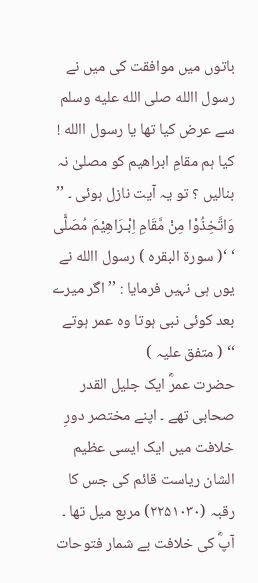باتوں میں موافقت کی میں نے رسول االله صلى الله عليه وسلم سے عرض کیا تھا یا رسول االله ! کیا ہم مقامِ ابراھیم کو مصلیٰ نہ بنالیں ؟ تو یہ آیت نازل ہوئی ۔ ’’ وَاتَّخِذُوْا مِنْ مَّقَامِ اِبْـرَاهِيْمَ مُصَلًّى ‘ ‘( سورۃ البقرہ ) رسول االله نے یوں ہی نہیں فرمایا : ’’اگر میرے بعد کوئی نبی ہوتا وہ عمر ہوتے ‘‘ ( متفق علیہ )
حضرت عمرؓ ایک جلیل القدر صحابی تھے ۔ اپنے مختصر دورِ خلافت میں ایک ایسی عظیم الشان ریاست قائم کی جس کا رقبہ (۲۲۵۱۰۳۰) مربع میل تھا ۔ آپؓ کی خلافت بے شمار فتوحات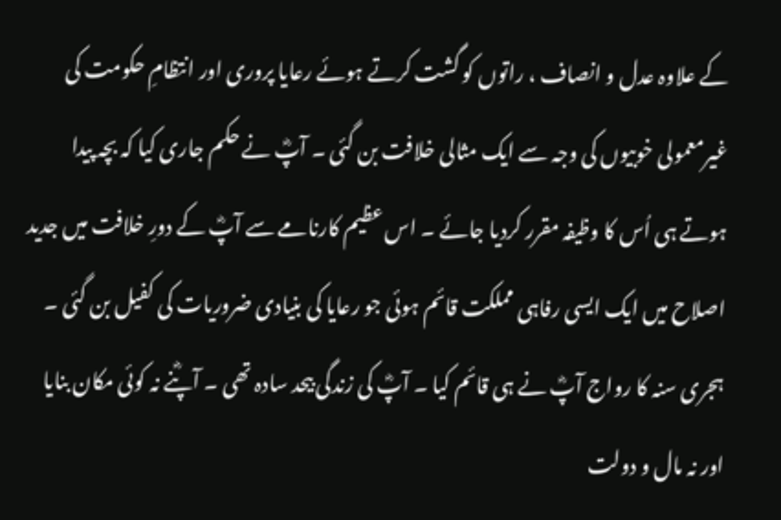کے علاوہ عدل و انصاف ، راتوں کو گشت کرتے ہوئے رعایا پروری اور انتظامِ حکومت کی غیرمعمولی خوبیوں کی وجہ سے ایک مثالی خلافت بن گئی ۔ آپؓ نے حکم جاری کیا کہ بچہ پیدا ہوتے ہی اُس کا وظیفہ مقرر کردیا جائے ۔ اس عظیم کارنامے سے آپؓ کے دورِ خلافت میں جدید اصلاح میں ایک ایسی رفاہی مملکت قائم ہوئی جو رعایا کی بنیادی ضروریات کی کفیل بن گئی ۔ ہجری سنہ کا رواج آپؓ نے ہی قائم کیا ۔ آپؓ کی زندگی بیحد سادہ تھی ۔ آپؓنے نہ کوئی مکان بنایا اور نہ مال و دولت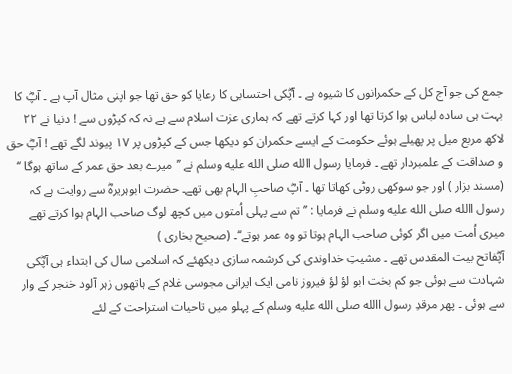جمع کی جو آج کل کے حکمرانوں کا شیوہ ہے ۔ آپؓکی احتسابی کا رعایا کو حق تھا جو اپنی مثال آپ ہے ۔ آپؓ کا بہت ہی سادہ لباس ہوا کرتا تھا اور کہا کرتے تھے کہ ہماری عزت اسلام سے ہے نہ کہ کپڑوں سے ! دنیا نے ۲۲ لاکھ مربع میل پر پھیلے ہوئے حکومت کے ایسے حکمران کو دیکھا جس کے کپڑوں پر ۱۷ پیوند لگے تھے ! آپؓ حق و صداقت کے علمبردار تھے ۔ فرمایا رسول االله صلى الله عليه وسلم نے ’’میرے بعد حق عمر کے ساتھ ہوگا ‘‘ (مسند بزار ) اور جو سوکھی روٹی کھاتا تھا ۔ آپؓ صاحبِ الہام بھی تھے۔ حضرت ابوہریرہؓ سے روایت ہے کہ رسول االله صلى الله عليه وسلم نے فرمایا : ’’تم سے پہلی اُمتوں میں کچھ لوگ صاحب الہام ہوا کرتے تھے میری اُمت میں اگر کوئی صاحب الہام ہوتا تو وہ عمر ہوتے‘‘۔ (صحیح بخاری )
آپؓفاتح بیت المقدس تھے ۔ مشیتِ خداوندی کی کرشمہ سازی دیکھئے کہ اسلامی سال کی ابتداء ہی آپؓکی شہادت سے ہوئی جو کم بخت ابو لؤ لؤ فیروز نامی ایک ایرانی مجوسی غلام کے ہاتھوں زہر آلود خنجر کے وار سے ہوئی ۔ پھر مرقدِ رسول االله صلى الله عليه وسلم کے پہلو میں تاحیات استراحت کے لئے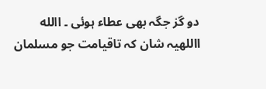دو گز جگہ بھی عطاء ہوئی ۔ االله االلهیہ شان کہ تاقیامت جو مسلمان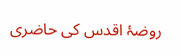روضۂ اقدس کی حاضری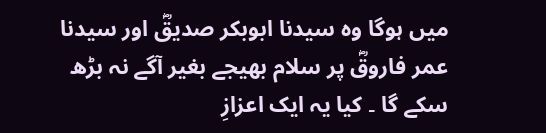میں ہوگا وہ سیدنا ابوبکر صدیقؓ اور سیدنا عمر فاروقؓ پر سلام بھیجے بغیر آگے نہ بڑھ سکے گا ۔ کیا یہ ایک اعزازِ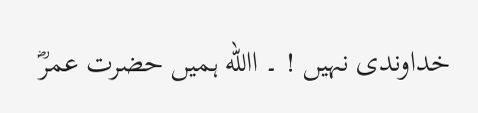خداوندی نہیں ! ۔ االله ہمیں حضرت عمرؓ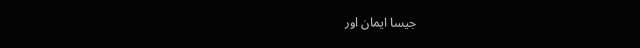جیسا ایمان اور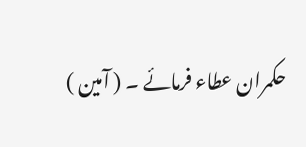حکمران عطاء فرمائے ۔ ( آمین )